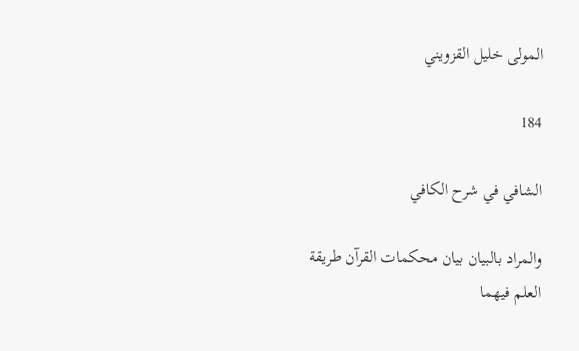المولى خليل القزويني

184

الشافي في شرح الكافي

والمراد بالبيان بيان محكمات القرآن طريقة العلم فيهما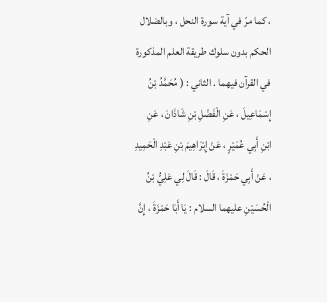، كما مرّ في آية سورة النحل ، وبالضلال الحكم بدون سلوك طريقة العلم المذكورة في القرآن فيهما . الثاني : ( مُحَمَّدُ بْنُ إِسْمَاعِيلَ ، عَنِ الْفَضْلِ بْنِ شَاذَانَ ، عَنِ ابْنِ أَبِي عُمَيْرٍ ، عَنْ إِبْرَاهِيمَ بْنِ عَبْدِ الْحَمِيدِ ، عَنْ أَبِي حَمْزَةَ ، قَالَ : قَالَ لِي عَلِيُّ بْنُ الْحُسَيْنِ عليهما السلام : يَا أَبَا حَمْزَةَ ، إِنَّ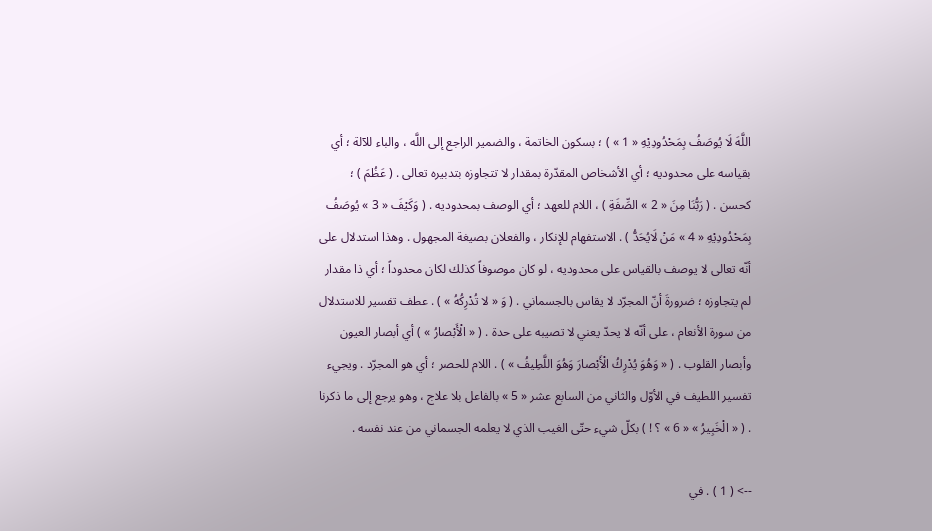اللَّهَ لَا يُوصَفُ بِمَحْدُودِيْهِ « 1 » ) ؛ بسكون الخاتمة ، والضمير الراجع إلى اللَّه ، والباء للآلة ؛ أي بقياسه على محدوديه ؛ أي الأشخاص المقدّرة بمقدار لا تتجاوزه بتدبيره تعالى . ( عَظُمَ ) ؛ كحسن . ( رَبُّنَا مِنَ « 2 » الصِّفَةِ ) ، اللام للعهد ؛ أي الوصف بمحدوديه . ( وَكَيْفَ « 3 » يُوصَفُ بِمَحْدُودِيْهِ « 4 » مَنْ لَايُحَدُّ ) . الاستفهام للإنكار ، والفعلان بصيغة المجهول . وهذا استدلال على أنّه تعالى لا يوصف بالقياس على محدوديه ، لو كان موصوفاً كذلك لكان محدوداً ؛ أي ذا مقدار لم يتجاوزه ؛ ضرورةَ أنّ المجرّد لا يقاس بالجسماني . ( وَ « لا تُدْرِكُهُ » ) . عطف تفسير للاستدلال من سورة الأنعام ، على أنّه لا يحدّ يعني لا تصيبه على حدة . ( « الْأَبْصارُ » ) أي أبصار العيون وأبصار القلوب . ( « وَهُوَ يُدْرِكُ الْأَبْصارَ وَهُوَ اللَّطِيفُ » ) . اللام للحصر ؛ أي هو المجرّد . ويجيء تفسير اللطيف في الأوّل والثاني من السابع عشر « 5 » بالفاعل بلا علاج ، وهو يرجع إلى ما ذكرنا . ( « الْخَبِيرُ » « 6 » ؟ ! ) بكلّ شيء حتّى الغيب الذي لا يعلمه الجسماني من عند نفسه .

--> ( 1 ) . في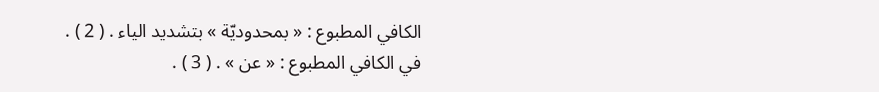الكافي المطبوع : « بمحدوديّة » بتشديد الياء . ( 2 ) . في الكافي المطبوع : « عن » . ( 3 ) .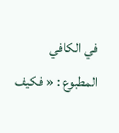في الكافي المطبوع : « فكيف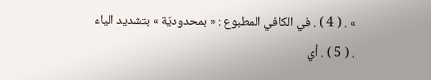» . ( 4 ) . في الكافي المطبوع : « بمحدوديّة » بتشديد الياء . ( 5 ) . أي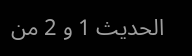الحديث 1 و 2 من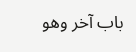باب آخر وهو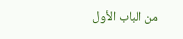من الباب الأول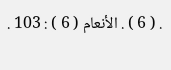. ( 6 ) . الأنعام ( 6 ) : 103 .